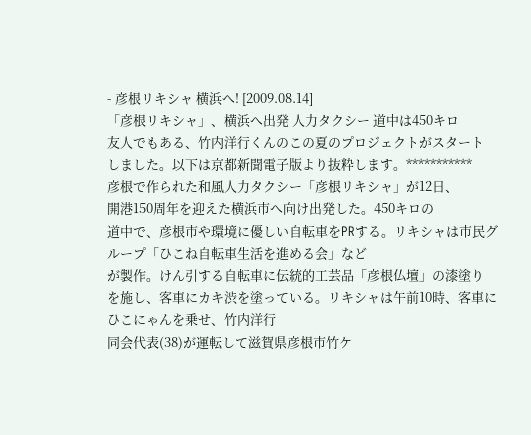- 彦根リキシャ 横浜へ! [2009.08.14]
「彦根リキシャ」、横浜へ出発 人力タクシー 道中は450キロ
友人でもある、竹内洋行くんのこの夏のプロジェクトがスタート
しました。以下は京都新聞電子版より抜粋します。***********
彦根で作られた和風人力タクシー「彦根リキシャ」が12日、
開港150周年を迎えた横浜市へ向け出発した。450キロの
道中で、彦根市や環境に優しい自転車をPRする。リキシャは市民グループ「ひこね自転車生活を進める会」など
が製作。けん引する自転車に伝統的工芸品「彦根仏壇」の漆塗り
を施し、客車にカキ渋を塗っている。リキシャは午前10時、客車にひこにゃんを乗せ、竹内洋行
同会代表(38)が運転して滋賀県彦根市竹ケ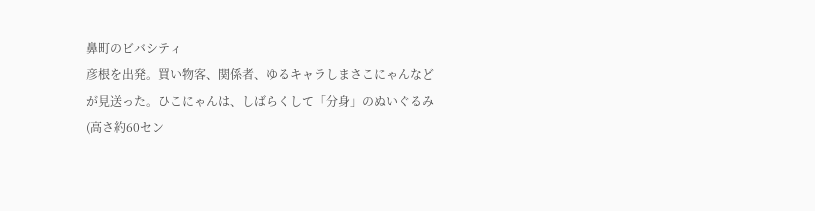鼻町のビバシティ
彦根を出発。買い物客、関係者、ゆるキャラしまさこにゃんなど
が見送った。ひこにゃんは、しばらくして「分身」のぬいぐるみ
(高さ約60セン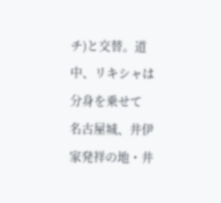チ)と交替。道中、リキシャは分身を乗せて
名古屋城、井伊家発祥の地・井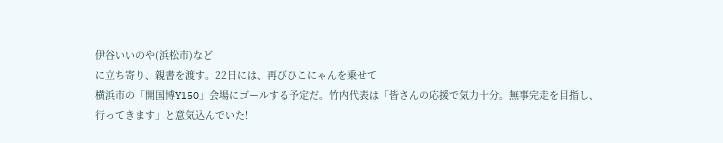伊谷いいのや(浜松市)など
に立ち寄り、親書を渡す。22日には、再びひこにゃんを乗せて
横浜市の「開国博Y150」会場にゴールする予定だ。竹内代表は「皆さんの応援で気力十分。無事完走を目指し、
行ってきます」と意気込んでいた!